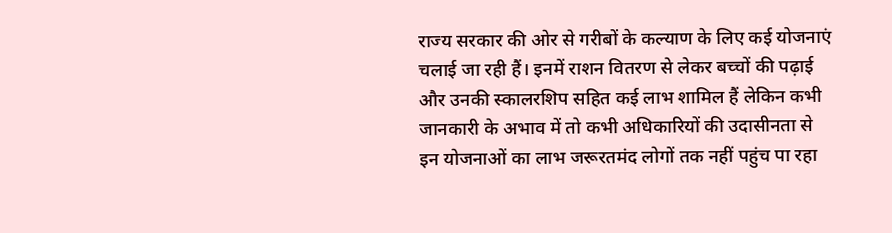राज्य सरकार की ओर से गरीबों के कल्याण के लिए कई योजनाएं चलाई जा रही हैं। इनमें राशन वितरण से लेकर बच्चों की पढ़ाई और उनकी स्कालरशिप सहित कई लाभ शामिल हैं लेकिन कभी जानकारी के अभाव में तो कभी अधिकारियों की उदासीनता से इन योजनाओं का लाभ जरूरतमंद लोगों तक नहीं पहुंच पा रहा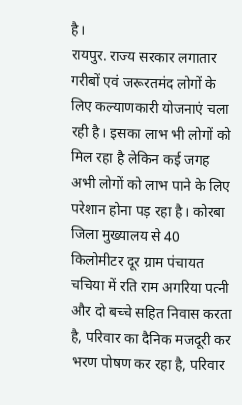है।
रायपुर. राज्य सरकार लगातार गरीबों एवं जरूरतमंद लोगों के लिए कल्याणकारी योजनाएं चला रही है। इसका लाभ भी लोगों को मिल रहा है लेकिन कई जगह अभी लोगों को लाभ पाने के लिए परेशान होना पड़ रहा है। कोरबा जिला मुख्यालय से 40 किलोमीटर दूर ग्राम पंचायत चचिया में रति राम अगरिया पत्नी और दो बच्चे सहित निवास करता है, परिवार का दैनिक मजदूरी कर भरण पोषण कर रहा है, परिवार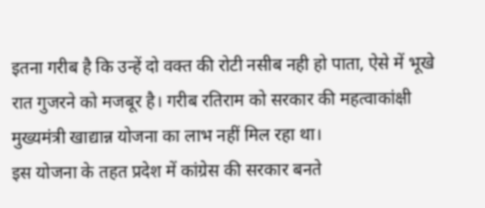इतना गरीब है कि उन्हें दो वक्त की रोटी नसीब नही हो पाता, ऐसे में भूखे रात गुजरने को मजबूर है। गरीब रतिराम को सरकार की महत्वाकांक्षी मुख्यमंत्री खाद्यान्न योजना का लाभ नहीं मिल रहा था।
इस योजना के तहत प्रदेश में कांग्रेस की सरकार बनते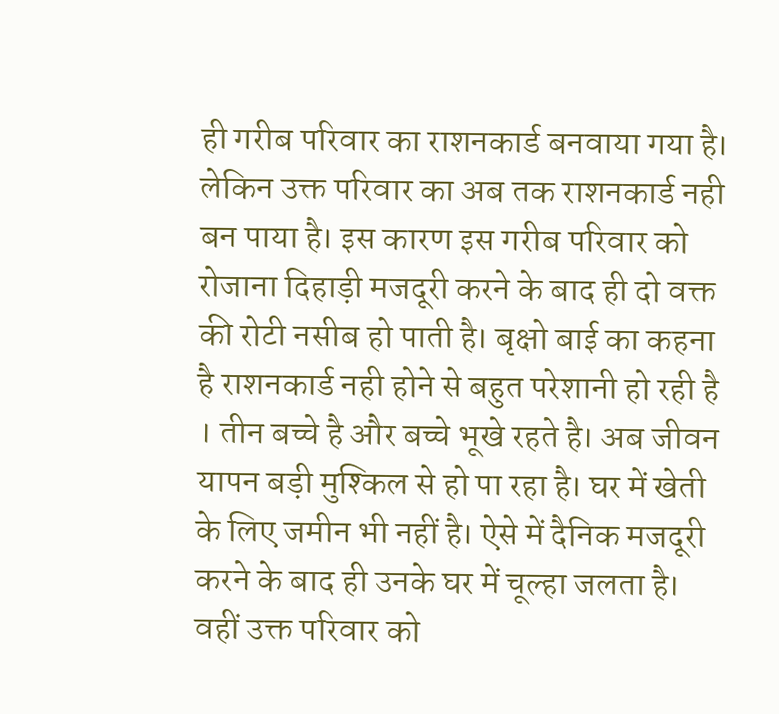ही गरीब परिवार का राशनकार्ड बनवाया गया है। लेकिन उक्त परिवार का अब तक राशनकार्ड नही बन पाया है। इस कारण इस गरीब परिवार को रोजाना दिहाड़ी मजदूरी करने के बाद ही दो वक्त की रोटी नसीब हो पाती है। बृक्षो बाई का कहना है राशनकार्ड नही होने से बहुत परेशानी हो रही है । तीन बच्चे है और बच्चे भूखे रहते है। अब जीवन यापन बड़ी मुश्किल से हो पा रहा है। घर में खेती के लिए जमीन भी नहीं है। ऐसे में दैनिक मजदूरी करने के बाद ही उनके घर में चूल्हा जलता है। वहीं उक्त परिवार को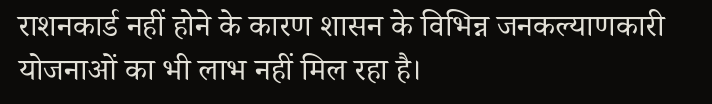राशनकार्ड नहीं होने के कारण शासन के विभिन्न जनकल्याणकारी योजनाओं का भी लाभ नहीं मिल रहा है।